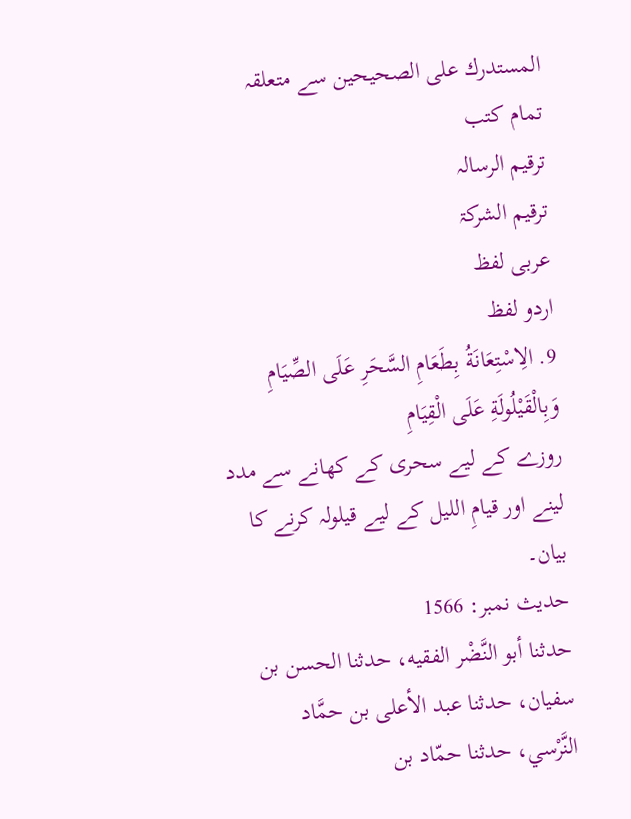المستدرك على الصحيحين سے متعلقہ
تمام کتب
ترقیم الرسالہ
ترقيم الشرکۃ
عربی لفظ
اردو لفظ
9. الِاسْتِعَانَةُ بِطَعَامِ السَّحَرِ عَلَى الصِّيَامِ وَبِالْقَيْلُولَةِ عَلَى الْقِيَامِ
روزے کے لیے سحری کے کھانے سے مدد لینے اور قیامِ اللیل کے لیے قیلولہ کرنے کا بیان۔
حدیث نمبر: 1566
حدثنا أبو النَّضْر الفقيه، حدثنا الحسن بن سفيان، حدثنا عبد الأعلى بن حمَّاد النَّرْسي، حدثنا حمّاد بن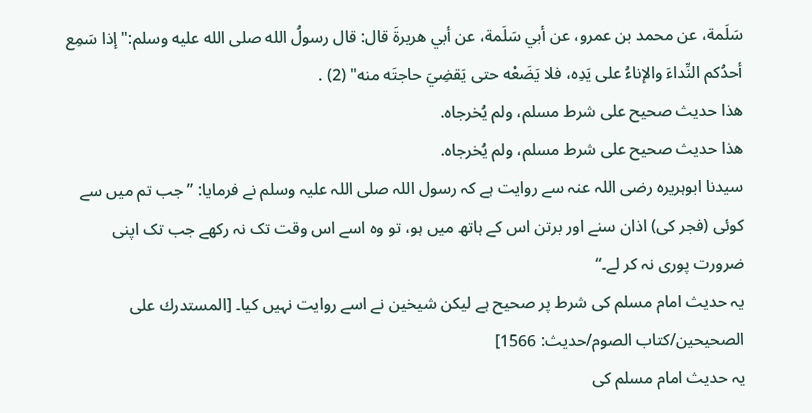سَلَمة، عن محمد بن عمرو، عن أبي سَلَمة، عن أبي هريرةَ قال: قال رسولُ الله صلى الله عليه وسلم:"إذا سَمِع أحدُكم النِّداءَ والإناءُ على يَدِه، فلا يَضَعْه حتى يَقضِيَ حاجتَه منه" (2) .
هذا حديث صحيح على شرط مسلم، ولم يُخرجاه.
هذا حديث صحيح على شرط مسلم، ولم يُخرجاه.
سیدنا ابوہریرہ رضی اللہ عنہ سے روایت ہے کہ رسول اللہ صلی اللہ علیہ وسلم نے فرمایا: ”جب تم میں سے کوئی (فجر کی) اذان سنے اور برتن اس کے ہاتھ میں ہو، تو وہ اسے اس وقت تک نہ رکھے جب تک اپنی ضرورت پوری نہ کر لے۔“
یہ حدیث امام مسلم کی شرط پر صحیح ہے لیکن شیخین نے اسے روایت نہیں کیا۔ [المستدرك على الصحيحين/كتاب الصوم/حدیث: 1566]
یہ حدیث امام مسلم کی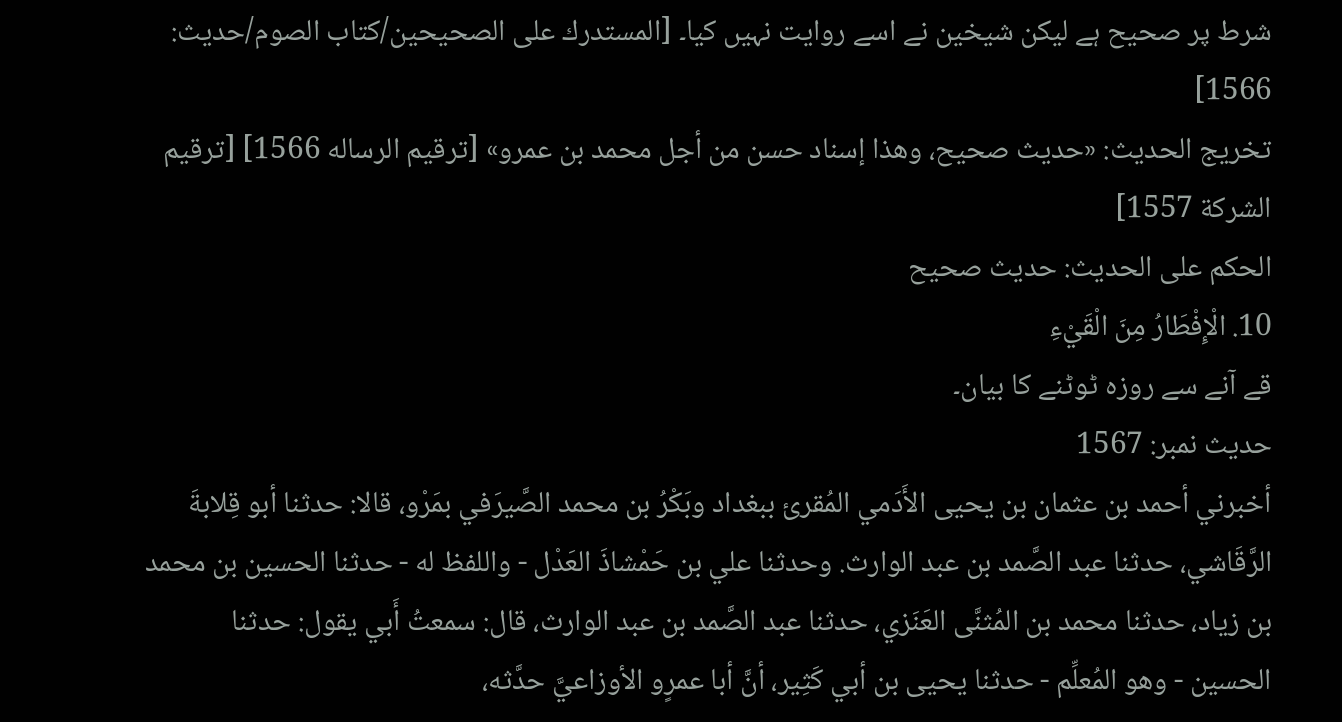شرط پر صحیح ہے لیکن شیخین نے اسے روایت نہیں کیا۔ [المستدرك على الصحيحين/كتاب الصوم/حدیث: 1566]
تخریج الحدیث: «حديث صحيح، وهذا إسناد حسن من أجل محمد بن عمرو» [ترقيم الرساله 1566] [ترقيم الشركة 1557]
الحكم على الحديث: حديث صحيح
10. الْإِفْطَارُ مِنَ الْقَيْءِ
قے آنے سے روزہ ٹوٹنے کا بیان۔
حدیث نمبر: 1567
أخبرني أحمد بن عثمان بن يحيى الأَدَمي المُقرئ ببغداد وبَكْرُ بن محمد الصَّيرَفي بمَرْو، قالا: حدثنا أبو قِلابةَ الرَّقَاشي، حدثنا عبد الصَّمد بن عبد الوارث. وحدثنا علي بن حَمْشاذَ العَدْل - واللفظ له - حدثنا الحسين بن محمد بن زياد، حدثنا محمد بن المُثنَّى العَنَزي، حدثنا عبد الصَّمد بن عبد الوارث، قال: سمعتُ أَبي يقول: حدثنا الحسين - وهو المُعلِّم - حدثنا يحيى بن أبي كَثِير، أنَّ أبا عمرٍو الأوزاعيَّ حدَّثه،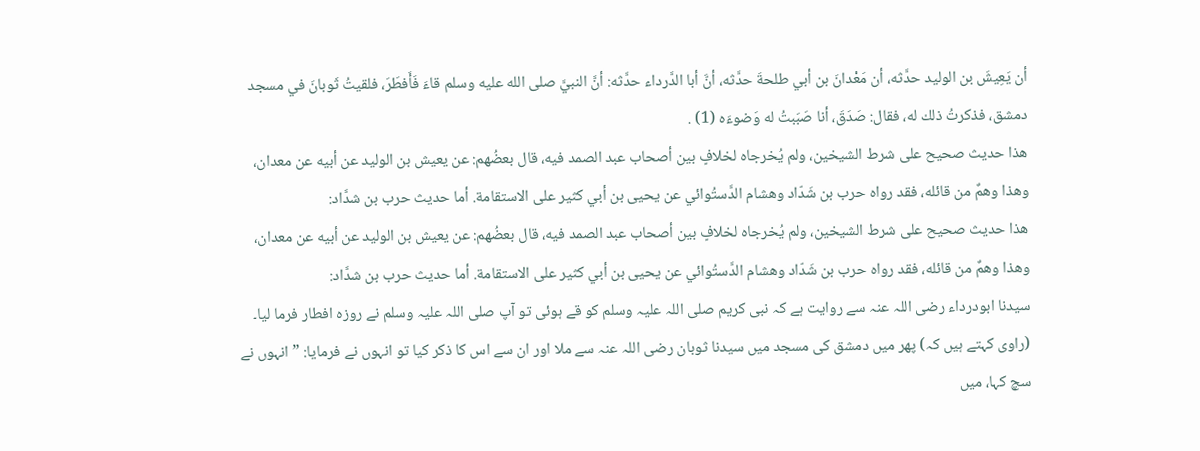أن يَعِيشَ بن الوليد حدَّثه، أن مَعْدانَ بن أبي طلحةَ حدَّثه، أنَّ أبا الدَّرداء حدَّثه: أنَّ النبيَّ صلى الله عليه وسلم قاءَ فَأَفطَرَ، فلقيتُ ثَوبانَ في مسجد دمشق، فذكرتُ ذلك له، فقال: صَدَقَ، أنا صَبَبتُ له وَضوءَه (1) .
هذا حديث صحيح على شرط الشيخين، ولم يُخرجاه لخلافٍ بين أصحاب عبد الصمد فيه، قال بعضُهم: عن يعيش بن الوليد عن أبيه عن معدان، وهذا وهمٌ من قائله، فقد رواه حرب بن شَدّاد وهشام الدَّستُوائي عن يحيى بن أبي كثير على الاستقامة. أما حديث حرب بن شدَّاد:
هذا حديث صحيح على شرط الشيخين، ولم يُخرجاه لخلافٍ بين أصحاب عبد الصمد فيه، قال بعضُهم: عن يعيش بن الوليد عن أبيه عن معدان، وهذا وهمٌ من قائله، فقد رواه حرب بن شَدّاد وهشام الدَّستُوائي عن يحيى بن أبي كثير على الاستقامة. أما حديث حرب بن شدَّاد:
سیدنا ابودرداء رضی اللہ عنہ سے روایت ہے کہ نبی کریم صلی اللہ علیہ وسلم کو قے ہوئی تو آپ صلی اللہ علیہ وسلم نے روزہ افطار فرما لیا۔ (راوی کہتے ہیں کہ) پھر میں دمشق کی مسجد میں سیدنا ثوبان رضی اللہ عنہ سے ملا اور ان سے اس کا ذکر کیا تو انہوں نے فرمایا: ”انہوں نے سچ کہا، میں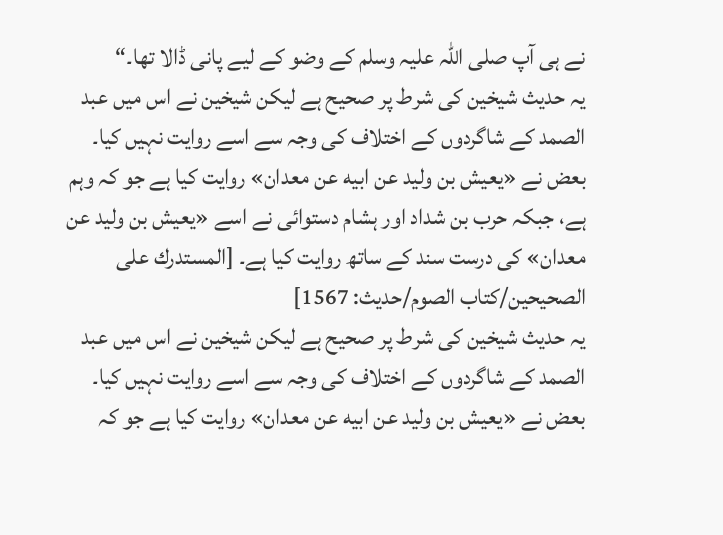نے ہی آپ صلی اللہ علیہ وسلم کے وضو کے لیے پانی ڈالا تھا۔“
یہ حدیث شیخین کی شرط پر صحیح ہے لیکن شیخین نے اس میں عبد الصمد کے شاگردوں کے اختلاف کی وجہ سے اسے روایت نہیں کیا۔ بعض نے «يعيش بن وليد عن ابيه عن معدان» روایت کیا ہے جو کہ وہم ہے، جبکہ حرب بن شداد اور ہشام دستوائی نے اسے «يعيش بن وليد عن معدان» کی درست سند کے ساتھ روایت کیا ہے۔ [المستدرك على الصحيحين/كتاب الصوم/حدیث: 1567]
یہ حدیث شیخین کی شرط پر صحیح ہے لیکن شیخین نے اس میں عبد الصمد کے شاگردوں کے اختلاف کی وجہ سے اسے روایت نہیں کیا۔ بعض نے «يعيش بن وليد عن ابيه عن معدان» روایت کیا ہے جو کہ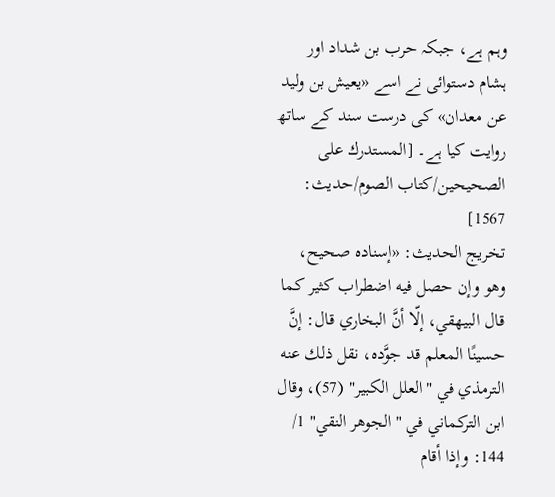وہم ہے، جبکہ حرب بن شداد اور ہشام دستوائی نے اسے «يعيش بن وليد عن معدان» کی درست سند کے ساتھ روایت کیا ہے۔ [المستدرك على الصحيحين/كتاب الصوم/حدیث: 1567]
تخریج الحدیث: «إسناده صحيح، وهو وإن حصل فيه اضطراب كثير كما قال البيهقي، إلّا أنَّ البخاري قال: إنَّ حسينًا المعلم قد جوَّده، نقل ذلك عنه الترمذي في "العلل الكبير" (57)، وقال ابن التركماني في "الجوهر النقي" 1/ 144: وإذا أقام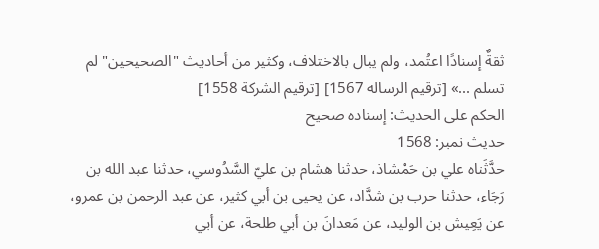ثقةٌ إسنادًا اعتُمد، ولم يبال بالاختلاف، وكثير من أحاديث "الصحيحين" لم تسلم ...» [ترقيم الرساله 1567] [ترقيم الشركة 1558]
الحكم على الحديث: إسناده صحيح
حدیث نمبر: 1568
حدَّثَناه علي بن حَمْشاذ، حدثنا هشام بن عليّ السَّدُوسي، حدثنا عبد الله بن رَجَاء، حدثنا حرب بن شدَّاد، عن يحيى بن أبي كثير، عن عبد الرحمن بن عمرو، عن يَعِيش بن الوليد، عن مَعدانَ بن أبي طلحة، عن أبي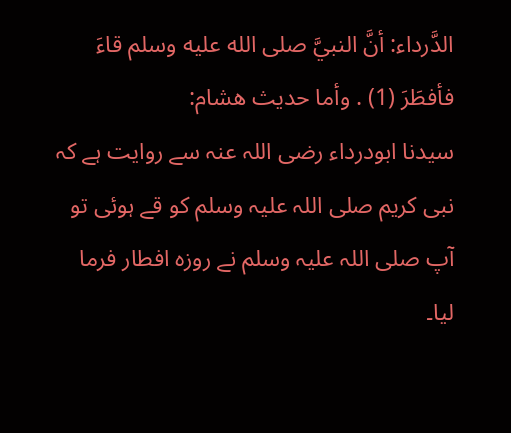الدَّرداء: أنَّ النبيَّ صلى الله عليه وسلم قاءَ فأفطَرَ (1) . وأما حديث هشام:
سیدنا ابودرداء رضی اللہ عنہ سے روایت ہے کہ نبی کریم صلی اللہ علیہ وسلم کو قے ہوئی تو آپ صلی اللہ علیہ وسلم نے روزہ افطار فرما لیا۔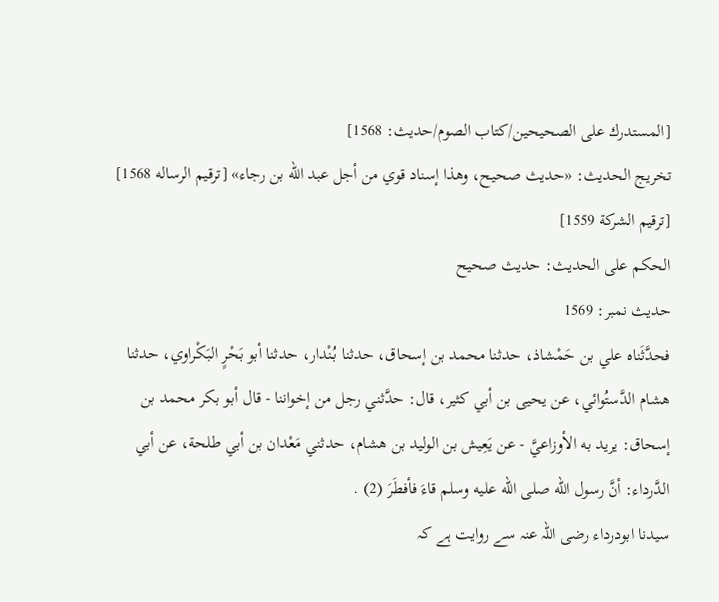[المستدرك على الصحيحين/كتاب الصوم/حدیث: 1568]
تخریج الحدیث: «حديث صحيح، وهذا إسناد قوي من أجل عبد الله بن رجاء» [ترقيم الرساله 1568] [ترقيم الشركة 1559]
الحكم على الحديث: حديث صحيح
حدیث نمبر: 1569
فحدَّثَناه علي بن حَمْشاذ، حدثنا محمد بن إسحاق، حدثنا بُنْدار، حدثنا أبو بَحْرٍ البَكْراوي، حدثنا هشام الدَّستُوائي، عن يحيى بن أبي كثير، قال: حدَّثني رجل من إخواننا - قال أبو بكر محمد بن إسحاق: يريد به الأوزاعيَّ - عن يَعِيش بن الوليد بن هشام، حدثني مَعْدان بن أبي طلحة، عن أبي الدَّرداء: أنَّ رسول الله صلى الله عليه وسلم قاءَ فأفطَرَ (2) .
سیدنا ابودرداء رضی اللہ عنہ سے روایت ہے کہ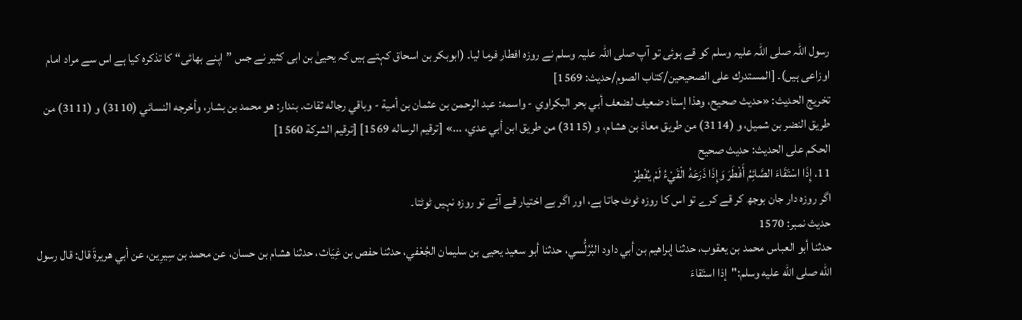رسول اللہ صلی اللہ علیہ وسلم کو قے ہوئی تو آپ صلی اللہ علیہ وسلم نے روزہ افطار فرما لیا۔ (ابوبکر بن اسحاق کہتے ہیں کہ یحییٰ بن ابی کثیر نے جس ”اپنے بھائی“ کا تذکرہ کیا ہے اس سے مراد امام اوزاعی ہیں)۔ [المستدرك على الصحيحين/كتاب الصوم/حدیث: 1569]
تخریج الحدیث: «حديث صحيح، وهذا إسناد ضعيف لضعف أبي بحر البكراوي - واسمه: عبد الرحمن بن عثمان بن أمية - وباقي رجاله ثقات. بندار: هو محمد بن بشار، وأخرجه النسائي (3110) و (3111) من طريق النضر بن شميل، و (3114) من طريق معاذ بن هشام، و (3115) من طريق ابن أبي عدي، ...» [ترقيم الرساله 1569] [ترقيم الشركة 1560]
الحكم على الحديث: حديث صحيح
11. إِذَا اسْتَقَاءَ الصَّائِمُ أَفْطَرَ وَإِذَا ذَرَعَهُ الْقَيْءُ لَمْ يُفْطِرْ
اگر روزہ دار جان بوجھ کر قے کرے تو اس کا روزہ ٹوٹ جاتا ہے، اور اگر بے اختیار قے آئے تو روزہ نہیں ٹوٹتا۔
حدیث نمبر: 1570
حدثنا أبو العباس محمد بن يعقوب، حدثنا إبراهيم بن أبي داود البُرُلُّسي، حدثنا أبو سعيد يحيى بن سليمان الجُعْفي، حدثنا حفص بن غِيَاث، حدثنا هشام بن حسان، عن محمد بن سِيرِين، عن أبي هريرةَ قال: قال رسول الله صلى الله عليه وسلم:"إذا استَقاءَ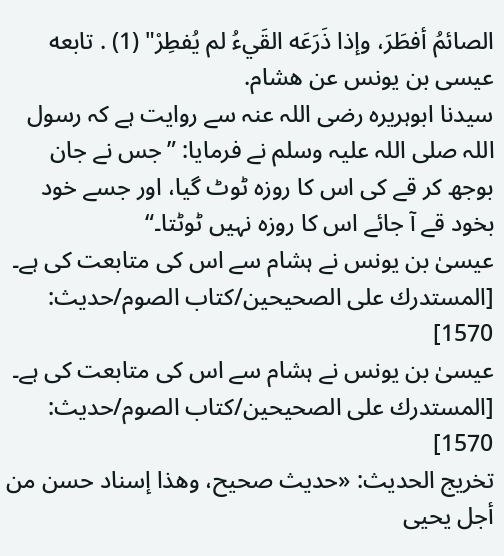الصائمُ أفطَرَ، وإذا ذَرَعَه القَيءُ لم يُفطِرْ" (1) . تابعه عيسى بن يونس عن هشام.
سیدنا ابوہریرہ رضی اللہ عنہ سے روایت ہے کہ رسول اللہ صلی اللہ علیہ وسلم نے فرمایا: ”جس نے جان بوجھ کر قے کی اس کا روزہ ٹوٹ گیا، اور جسے خود بخود قے آ جائے اس کا روزہ نہیں ٹوٹتا۔“
عیسیٰ بن یونس نے ہشام سے اس کی متابعت کی ہے۔ [المستدرك على الصحيحين/كتاب الصوم/حدیث: 1570]
عیسیٰ بن یونس نے ہشام سے اس کی متابعت کی ہے۔ [المستدرك على الصحيحين/كتاب الصوم/حدیث: 1570]
تخریج الحدیث: «حديث صحيح، وهذا إسناد حسن من أجل يحيى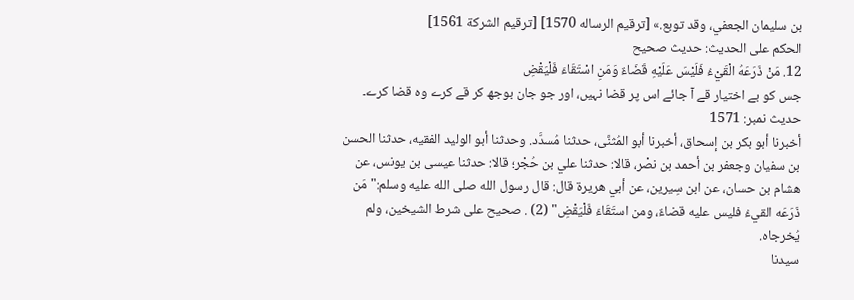بن سليمان الجعفي، وقد توبع.» [ترقيم الرساله 1570] [ترقيم الشركة 1561]
الحكم على الحديث: حديث صحيح
12. مَنْ ذَرَعَهُ الْقَيْءُ فَلَيْسَ عَلَيْهِ قَضَاءٌ وَمَنِ اسْتَقَاءَ فَلْيَقْضِ
جس کو بے اختیار قے آ جائے اس پر قضا نہیں، اور جو جان بوجھ کر قے کرے وہ قضا کرے۔
حدیث نمبر: 1571
أخبرنا أبو بكر بن إسحاق، أخبرنا أبو المُثنَّى، حدثنا مُسدَّد. وحدثنا أبو الوليد الفقيه، حدثنا الحسن بن سفيان وجعفر بن أحمد بن نصْر، قالا: حدثنا علي بن حُجْر؛ قالا: حدثنا عيسى بن يونس، عن هشام بن حسان، عن ابن سِيرين، عن أبي هريرة قال: قال رسول الله صلى الله عليه وسلم:"مَن ذَرَعَه القيءُ فليس عليه قضاءٌ، ومن استَقَاءَ فَلْيَقْضِ" (2) . صحيح على شرط الشيخين، ولم يُخرجاه.
سیدنا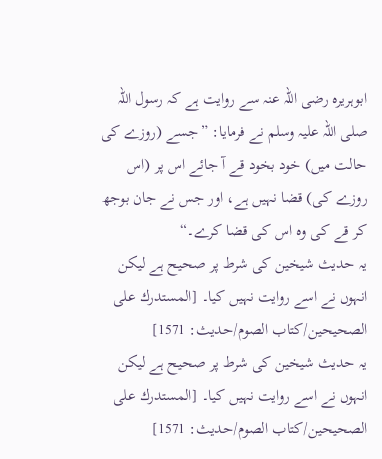ابوہریرہ رضی اللہ عنہ سے روایت ہے کہ رسول اللہ صلی اللہ علیہ وسلم نے فرمایا: ”جسے (روزے کی حالت میں) خود بخود قے آ جائے اس پر (اس روزے کی) قضا نہیں ہے، اور جس نے جان بوجھ کر قے کی وہ اس کی قضا کرے۔“
یہ حدیث شیخین کی شرط پر صحیح ہے لیکن انہوں نے اسے روایت نہیں کیا۔ [المستدرك على الصحيحين/كتاب الصوم/حدیث: 1571]
یہ حدیث شیخین کی شرط پر صحیح ہے لیکن انہوں نے اسے روایت نہیں کیا۔ [المستدرك على الصحيحين/كتاب الصوم/حدیث: 1571]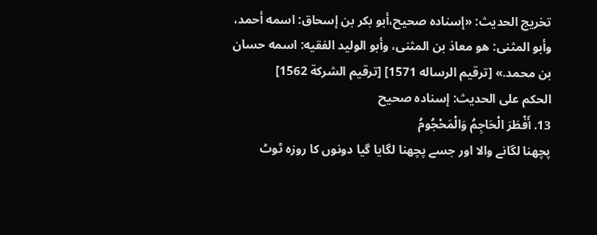تخریج الحدیث: «إسناده صحيح،أبو بكر بن إسحاق: اسمه أحمد، وأبو المثنى: هو معاذ بن المثنى، وأبو الوليد الفقيه: اسمه حسان بن محمد.» [ترقيم الرساله 1571] [ترقيم الشركة 1562]
الحكم على الحديث: إسناده صحيح
13. أَفْطَرَ الْحَاجِمُ وَالْمَحْجُومُ
پچھنا لگانے والا اور جسے پچھنا لگایا گیا دونوں کا روزہ ٹوٹ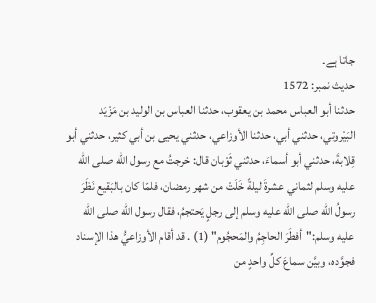جاتا ہے۔
حدیث نمبر: 1572
حدثنا أبو العباس محمد بن يعقوب، حدثنا العباس بن الوليد بن مَزْيَد البَيْروتي، حدثني أبي، حدثنا الأوزاعي، حدثني يحيى بن أبي كثير، حدثني أبو قِلابةَ، حدثني أبو أسماءَ، حدثني ثَوْبان قال: خرجتُ مع رسول الله صلى الله عليه وسلم لثماني عشرةَ ليلةً خَلَتْ من شهر رمضان، فلمّا كان بالبَقيع نَظَرَ رسولُ الله صلى الله عليه وسلم إلى رجلٍ يَحتجمُ، فقال رسول الله صلى الله عليه وسلم:"أفطَرَ الحاجِمُ والمَحجُوم" (1) . قد أقام الأوزاعيُّ هذا الإسناد فجوَّده، وبيَّن سماعَ كلِّ واحدٍ من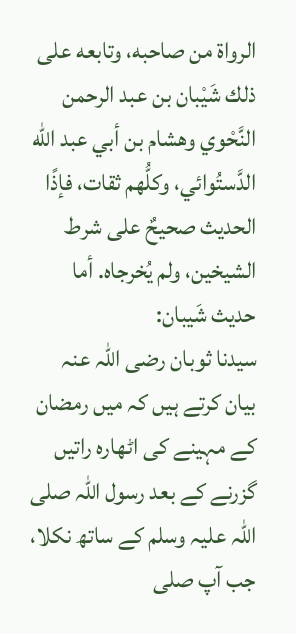الرواة من صاحبه، وتابعه على ذلك شَيْبان بن عبد الرحمن النَّحْوي وهشام بن أبي عبد الله الدَّستُوائي، وكلُّهم ثقات، فإذًا الحديث صحيحٌ على شرط الشيخين، ولم يُخرجاه. أما حديث شَيبان:
سیدنا ثوبان رضی اللہ عنہ بیان کرتے ہیں کہ میں رمضان کے مہینے کی اٹھارہ راتیں گزرنے کے بعد رسول اللہ صلی اللہ علیہ وسلم کے ساتھ نکلا، جب آپ صلی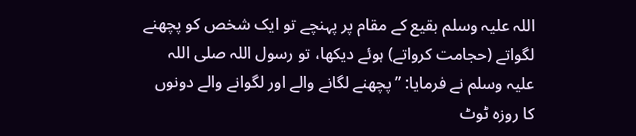اللہ علیہ وسلم بقیع کے مقام پر پہنچے تو ایک شخص کو پچھنے لگواتے (حجامت کرواتے) ہوئے دیکھا، تو رسول اللہ صلی اللہ علیہ وسلم نے فرمایا: ”پچھنے لگانے والے اور لگوانے والے دونوں کا روزہ ٹوٹ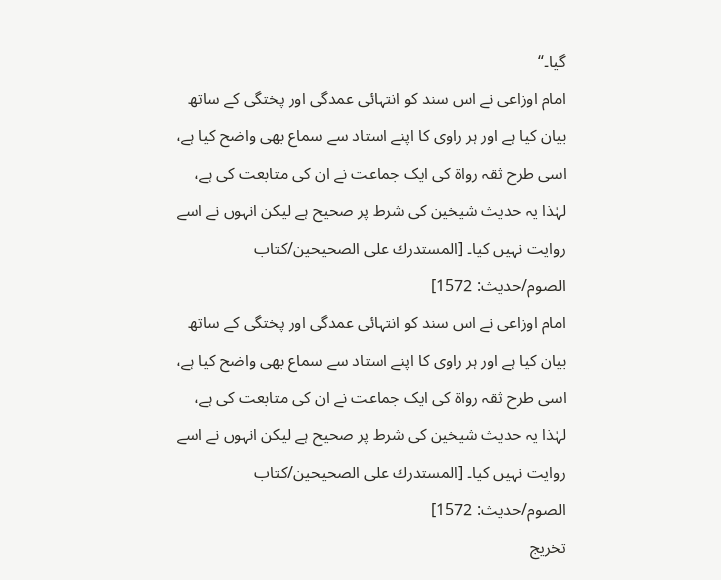گیا۔“
امام اوزاعی نے اس سند کو انتہائی عمدگی اور پختگی کے ساتھ بیان کیا ہے اور ہر راوی کا اپنے استاد سے سماع بھی واضح کیا ہے، اسی طرح ثقہ رواۃ کی ایک جماعت نے ان کی متابعت کی ہے، لہٰذا یہ حدیث شیخین کی شرط پر صحیح ہے لیکن انہوں نے اسے روایت نہیں کیا۔ [المستدرك على الصحيحين/كتاب الصوم/حدیث: 1572]
امام اوزاعی نے اس سند کو انتہائی عمدگی اور پختگی کے ساتھ بیان کیا ہے اور ہر راوی کا اپنے استاد سے سماع بھی واضح کیا ہے، اسی طرح ثقہ رواۃ کی ایک جماعت نے ان کی متابعت کی ہے، لہٰذا یہ حدیث شیخین کی شرط پر صحیح ہے لیکن انہوں نے اسے روایت نہیں کیا۔ [المستدرك على الصحيحين/كتاب الصوم/حدیث: 1572]
تخریج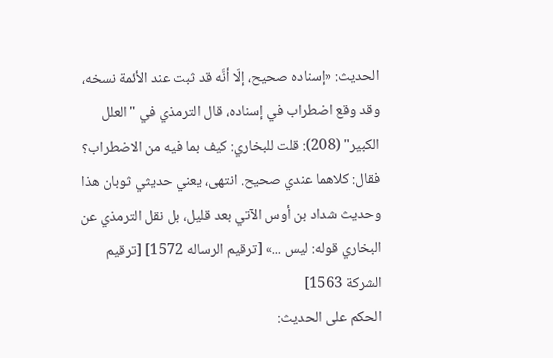الحدیث: «إسناده صحيح، إلّا أنَّه قد ثبت عند الأئمة نسخه، وقد وقع اضطراب في إسناده، قال الترمذي في "العلل الكبير" (208): قلت للبخاري: كيف بما فيه من الاضطراب؟ فقال: كلاهما عندي صحيح. انتهى، يعني حديثي ثوبان هذا وحديث شداد بن أوس الآتي بعد قليل، بل نقل الترمذي عن البخاري قوله: ليس ...» [ترقيم الرساله 1572] [ترقيم الشركة 1563]
الحكم على الحديث: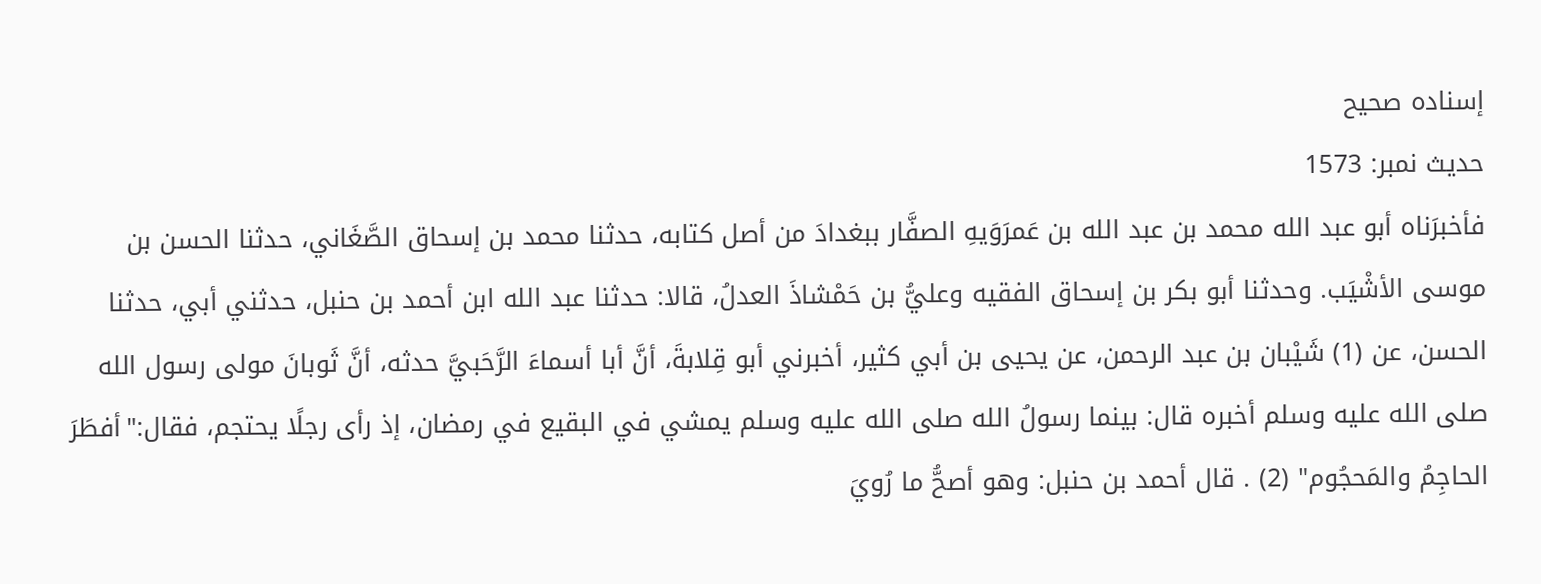إسناده صحيح
حدیث نمبر: 1573
فأخبرَناه أبو عبد الله محمد بن عبد الله بن عَمرَوَيهِ الصفَّار ببغدادَ من أصل كتابه، حدثنا محمد بن إسحاق الصَّغَاني، حدثنا الحسن بن موسى الأشْيَب. وحدثنا أبو بكر بن إسحاق الفقيه وعليُّ بن حَمْشاذَ العدلُ، قالا: حدثنا عبد الله ابن أحمد بن حنبل، حدثني أبي، حدثنا الحسن، عن (1) شَيْبان بن عبد الرحمن، عن يحيى بن أبي كثير، أخبرني أبو قِلابةَ، أنَّ أبا أسماءَ الرَّحَبيَّ حدثه، أنَّ ثَوبانَ مولى رسول الله صلى الله عليه وسلم أخبره قال: بينما رسولُ الله صلى الله عليه وسلم يمشي في البقيع في رمضان، إذ رأى رجلًا يحتجم، فقال:"أفطَرَ الحاجِمُ والمَحجُوم" (2) . قال أحمد بن حنبل: وهو أصحُّ ما رُويَ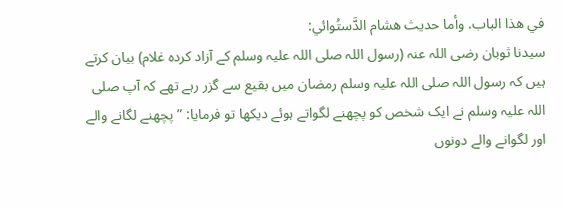في هذا الباب. وأما حديث هشام الدَّستُوائي:
سیدنا ثوبان رضی اللہ عنہ (رسول اللہ صلی اللہ علیہ وسلم کے آزاد کردہ غلام) بیان کرتے ہیں کہ رسول اللہ صلی اللہ علیہ وسلم رمضان میں بقیع سے گزر رہے تھے کہ آپ صلی اللہ علیہ وسلم نے ایک شخص کو پچھنے لگواتے ہوئے دیکھا تو فرمایا: ”پچھنے لگانے والے اور لگوانے والے دونوں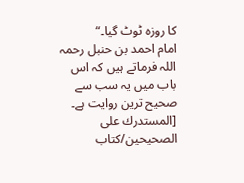کا روزہ ٹوٹ گیا۔“
امام احمد بن حنبل رحمہ اللہ فرماتے ہیں کہ اس باب میں یہ سب سے صحیح ترین روایت ہے۔ [المستدرك على الصحيحين/كتاب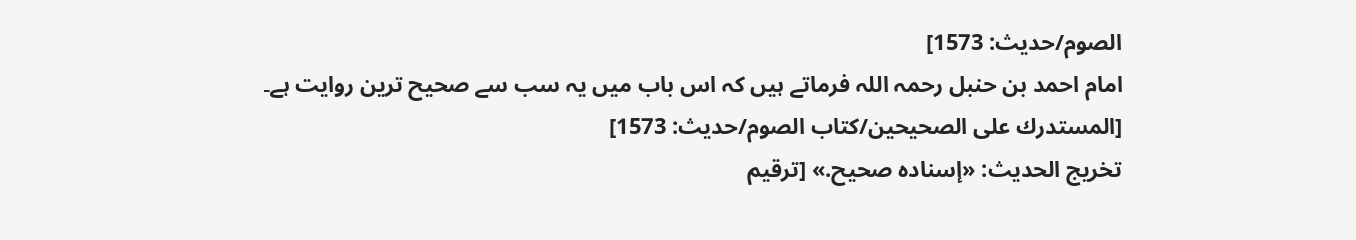الصوم/حدیث: 1573]
امام احمد بن حنبل رحمہ اللہ فرماتے ہیں کہ اس باب میں یہ سب سے صحیح ترین روایت ہے۔ [المستدرك على الصحيحين/كتاب الصوم/حدیث: 1573]
تخریج الحدیث: «إسناده صحيح.» [ترقيم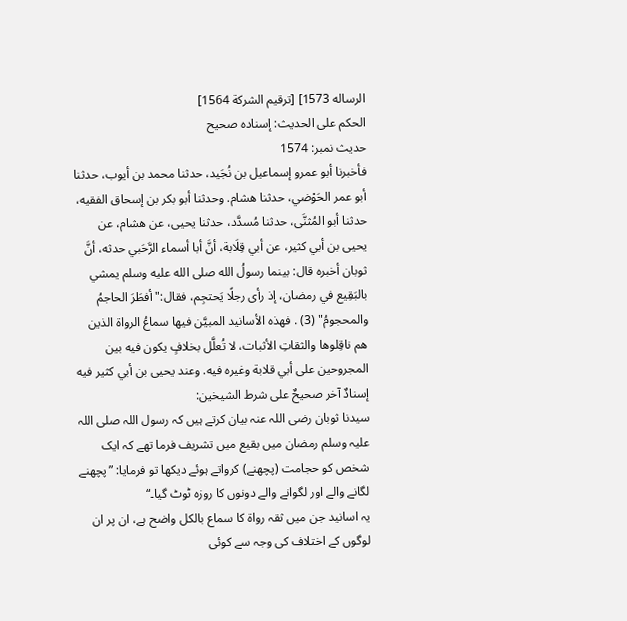الرساله 1573] [ترقيم الشركة 1564]
الحكم على الحديث: إسناده صحيح
حدیث نمبر: 1574
فأخبرنا أبو عمرو إسماعيل بن نُجَيد، حدثنا محمد بن أيوب، حدثنا أبو عمر الحَوْضي، حدثنا هشام. وحدثنا أبو بكر بن إسحاق الفقيه، حدثنا أبو المُثنَّى، حدثنا مُسدَّد، حدثنا يحيى، عن هشام، عن يحيى بن أبي كثير، عن أبي قِلَابة، أنَّ أبا أسماء الرَّحَبي حدثه، أنَّ ثوبان أخبره قال: بينما رسولُ الله صلى الله عليه وسلم يمشي بالبَقِيع في رمضان، إذ رأى رجلًا يَحتجِم، فقال:"أفطَرَ الحاجمُ والمحجومُ" (3) . فهذه الأسانيد المبيَّن فيها سماعُ الرواة الذين هم ناقِلوها والثقاتِ الأثبات، لا تُعلَّل بخلافٍ يكون فيه بين المجروحين على أبي قلابة وغيره فيه. وعند يحيى بن أبي كثير فيه إسنادٌ آخر صحيحٌ على شرط الشيخين:
سیدنا ثوبان رضی اللہ عنہ بیان کرتے ہیں کہ رسول اللہ صلی اللہ علیہ وسلم رمضان میں بقیع میں تشریف فرما تھے کہ ایک شخص کو حجامت (پچھنے) کرواتے ہوئے دیکھا تو فرمایا: ”پچھنے لگانے والے اور لگوانے والے دونوں کا روزہ ٹوٹ گیا۔“
یہ اسانید جن میں ثقہ رواۃ کا سماع بالکل واضح ہے، ان پر ان لوگوں کے اختلاف کی وجہ سے کوئی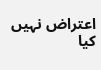اعتراض نہیں کیا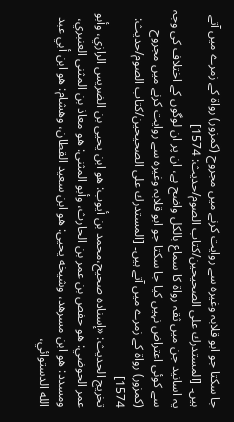جا سکتا جو ابو قلابہ وغیرہ سے روایت کرنے میں مجروح (کمزور) رواۃ کے زمرے میں آتے ہیں۔ [المستدرك على الصحيحين/كتاب الصوم/حدیث: 1574]
یہ اسانید جن میں ثقہ رواۃ کا سماع بالکل واضح ہے، ان پر ان لوگوں کے اختلاف کی وجہ سے کوئی اعتراض نہیں کیا جا سکتا جو ابو قلابہ وغیرہ سے روایت کرنے میں مجروح (کمزور) رواۃ کے زمرے میں آتے ہیں۔ [المستدرك على الصحيحين/كتاب الصوم/حدیث: 1574]
تخریج الحدیث: «إسناده صحيح،محمد بن أيوب: هو ابن يحيى بن الضريس الرازي، وأبو عمر الحوضي: هو حفص بن عمر بن الحارث، وأبو المثنى: هو معاذ بن المثنى العنبري، ومسدد: هو ابن مسرهد، وشيخه يحيى: هو ابن سعيد القطان، وهشام: هو ابن أبي عبد الله الدستوائي،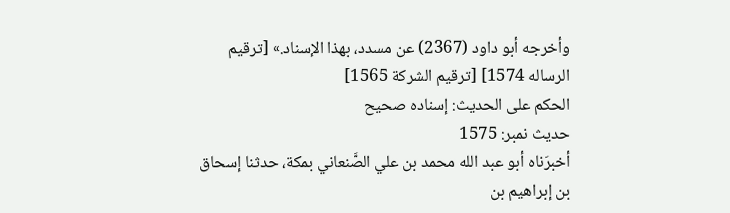وأخرجه أبو داود (2367) عن مسدد، بهذا الإسناد.» [ترقيم الرساله 1574] [ترقيم الشركة 1565]
الحكم على الحديث: إسناده صحيح
حدیث نمبر: 1575
أخبرَناه أبو عبد الله محمد بن علي الصَّنعاني بمكة، حدثنا إسحاق بن إبراهيم بن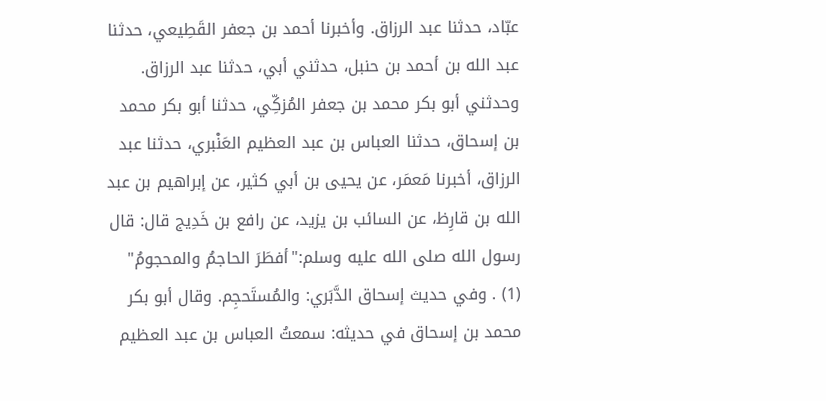عبّاد، حدثنا عبد الرزاق. وأخبرنا أحمد بن جعفر القَطِيعي، حدثنا عبد الله بن أحمد بن حنبل، حدثني أبي، حدثنا عبد الرزاق. وحدثني أبو بكر محمد بن جعفر المُزكِّي، حدثنا أبو بكر محمد بن إسحاق، حدثنا العباس بن عبد العظيم العَنْبري، حدثنا عبد الرزاق، أخبرنا مَعمَر، عن يحيى بن أبي كثير، عن إبراهيم بن عبد الله بن قارِظ، عن السائب بن يزيد، عن رافع بن خَدِيج قال: قال رسول الله صلى الله عليه وسلم:"أفطَرَ الحاجمُ والمحجومُ" (1) . وفي حديث إسحاق الدَّبَري: والمُستَحجِم. وقال أبو بكر محمد بن إسحاق في حديثه: سمعتُ العباس بن عبد العظيم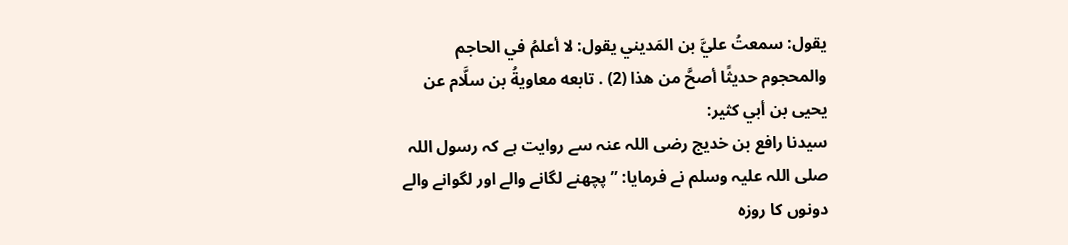يقول: سمعتُ عليَّ بن المَديني يقول: لا أعلمُ في الحاجم والمحجوم حديثًا أصحَّ من هذا (2) . تابعه معاويةُ بن سلَّام عن يحيى بن أبي كثير:
سیدنا رافع بن خدیج رضی اللہ عنہ سے روایت ہے کہ رسول اللہ صلی اللہ علیہ وسلم نے فرمایا: ”پچھنے لگانے والے اور لگوانے والے دونوں کا روزہ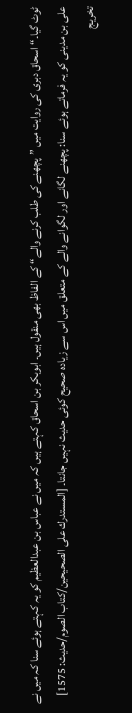ٹوٹ گیا۔“ اسحاق دبری کی روایت میں ”پچھنے کی طلب کرنے والے“ کے الفاظ بھی منقول ہیں۔ ابوبکر بن اسحاق کہتے ہیں کہ میں نے عباس بن عبدالعظیم کو یہ کہتے ہوئے سنا کہ میں نے علی بن مدینی کو یہ فرماتے ہوئے سنا: پچھنے لگانے اور لگوانے والے کے متعلق میں اس سے زیادہ صحیح کوئی حدیث نہیں جانتا۔ [المستدرك على الصحيحين/كتاب الصوم/حدیث: 1575]
تخریج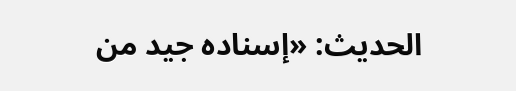الحدیث: «إسناده جيد من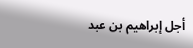أجل إبراهيم بن عبد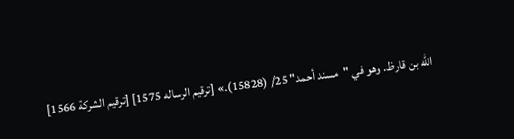الله بن قارظ. وهو في "مسند أحمد" 25/ (15828).» [ترقيم الرساله 1575] [ترقيم الشركة 1566]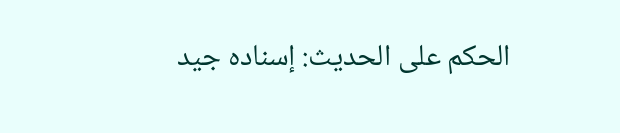الحكم على الحديث: إسناده جيد